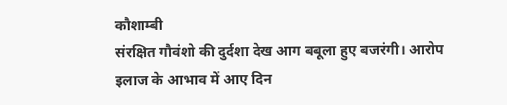कौशाम्बी
संरक्षित गौवंशो की दुर्दशा देख आग बबूला हुए बजरंगी। आरोप इलाज के आभाव में आए दिन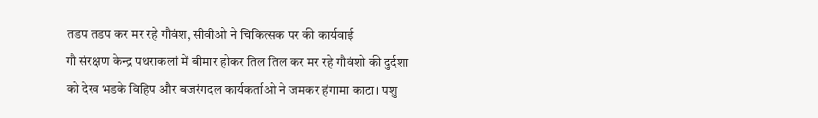तडप तडप कर मर रहे गौवंश, सीवीओ ने चिकित्सक पर की कार्यवाई
गौ संरक्षण केन्द्र पथराकलां में बीमार होकर तिल तिल कर मर रहे गौवंशो की दुर्दशा को देख भडके विहिप और बजरंगदल कार्यकर्ताओ ने जमकर हंगामा काटा। पशु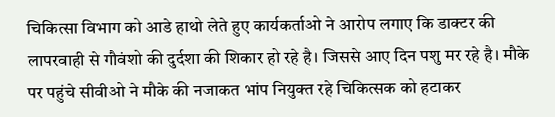चिकित्सा विभाग को आडे हाथो लेते हुए कार्यकर्ताओ ने आरोप लगाए कि डाक्टर की लापरवाही से गौवंशो की दुर्दशा की शिकार हो रहे है। जिससे आए दिन पशु मर रहे है। मौके पर पहुंचे सीवीओ ने मौके की नजाकत भांप नियुक्त रहे चिकित्सक को हटाकर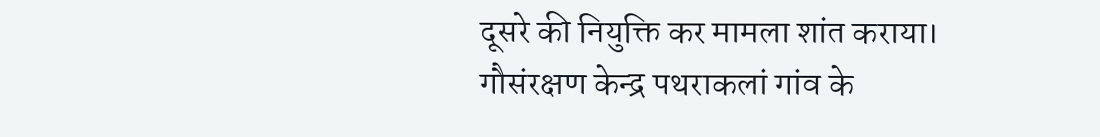दूसरे की नियुक्ति कर मामला शांत कराया।
गौसंरक्षण केन्द्र पथराकलां गांव के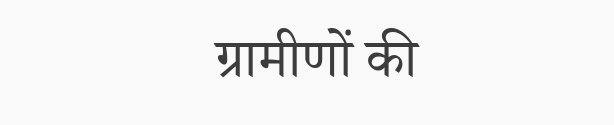ग्रामीणों की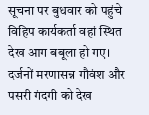सूचना पर बुधवार को पहुंचे विहिप कार्यकर्ता वहां स्थित देख आग बबूला हो गए। दर्जनों मरणासन्न गौवंश और पसरी गंदगी को देख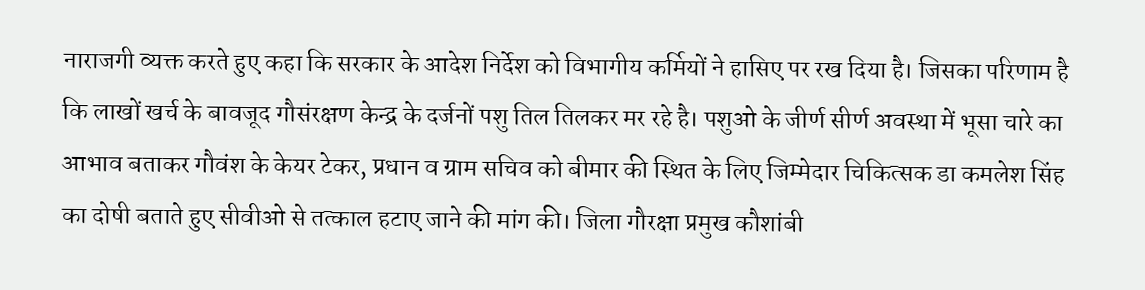नाराजगी व्यक्त करते हुए कहा कि सरकार के आदेश निर्देश को विभागीय कर्मियों ने हासिए पर रख दिया है। जिसका परिणाम है कि लाखों खर्च के बावजूद गौसंरक्षण केन्द्र के दर्जनों पशु तिल तिलकर मर रहे है। पशुओ के जीर्ण सीर्ण अवस्था में भूसा चारे का आभाव बताकर गौवंश के केयर टेकर, प्रधान व ग्राम सचिव को बीमार की स्थित के लिए जिम्मेदार चिकित्सक डा कमलेश सिंह का दोषी बताते हुए सीवीओ से तत्काल हटाए जाने की मांग की। जिला गौरक्षा प्रमुख कौशांबी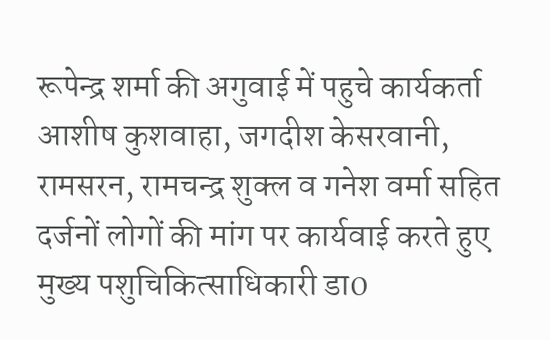रूपेन्द्र शर्मा की अगुवाई में पहुचे कार्यकर्ता आशीष कुशवाहा, जगदीश केसरवानी, रामसरन, रामचन्द्र शुक्ल व गनेश वर्मा सहित दर्जनों लोगों की मांग पर कार्यवाई करते हुए मुख्य पशुचिकित्साधिकारी डा0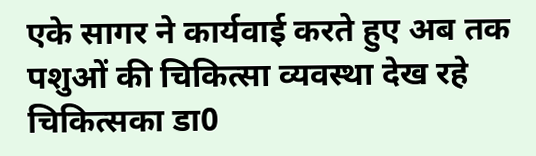एके सागर ने कार्यवाई करते हुए अब तक पशुओं की चिकित्सा व्यवस्था देख रहे चिकित्सका डा0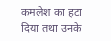कमलेश का हटा दिया तथा उनके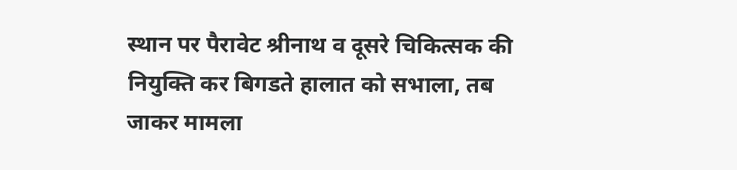स्थान पर पैरावेट श्रीनाथ व दूसरे चिकित्सक की नियुक्ति कर बिगडते हालात को सभाला, तब जाकर मामला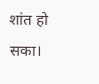शांत हो सका।